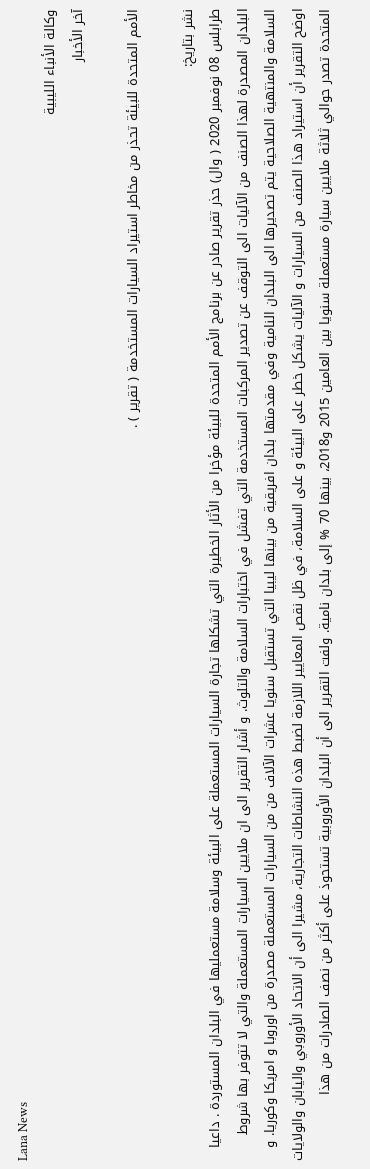Lana News
وكالة الأنباء الليبية
آخر الأخبار

الأمم المتحدة للبيئة تحذر من مخاطر استيراد السيارات المستخدمة ( تقرير ) .

نشر بتاريخ:
طرابلس 08 نوفمبر 2020 ( وال) حذر تقرير صادر عن برنامج الأمم المتحدة للبيئة مؤخرا من الأثار الخطيرة التي تشكلها تجارة السيارات المستعملة على البيئة وسلامة مستعمليها في البلدان المستوردة . داعيا البلدان المصدرة لهذا الصنف من الآليات الى التوقف عن تصدير المركبات المستخدمة التي تفشل في اختبارات السلامة والتلوث. و أشار التقرير الى ان ملايين السيارات المستعملة والتي لا تتوفر بها شروط السلامة والمنتهية الصلاحية يتم تصديرها الى البلدان النامية وفي مقدمتها بلدان افريقية من بينها ليبيا التي تستقبل سنويا عشرات الآلاف من من السيارات المستعملة مصدرة من اوروبا و امريكا وكوريا. و اوضح التقرير أن استيراد هذا الصنف من السيارات و الآليات يشكل خطر على البيئة و على السلامة، في ظل نقص المعايير اللازمة لضبط هذه النشاطات التجارية، مشيرا الى أن الاتحاد الأوروبي واليابان والولايات المتحدة تصدر حوالي ثلاثة ملايين سيارة مستعملة سنويا بين العامين 2015 و2018، بينها 70 % إلى بلدان نامية. ولفت التقرير الى أن البلدان الأوروبية تستحوذ على أكثر من نصف الصادرات من هذا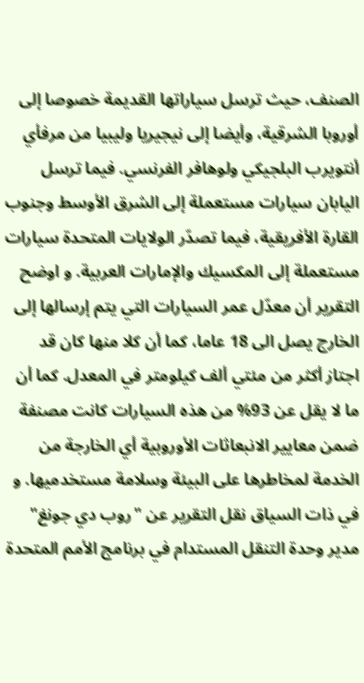الصنف، حيث ترسل سياراتها القديمة خصوصا إلى أوروبا الشرقية، وأيضا إلى نيجيريا وليبيا من مرفأي أنتويرب البلجيكي ولوهافر الفرنسي. فيما ترسل اليابان سيارات مستعملة إلى الشرق الأوسط وجنوب القارة الأفريقية، فيما تصدّر الولايات المتحدة سيارات مستعملة إلى المكسيك والإمارات العربية. و اوضح التقرير أن معدّل عمر السيارات التي يتم إرسالها إلى الخارج يصل الى 18 عاما، كما أن كلا منها كان قد اجتاز أكثر من مئتي ألف كيلومتر في المعدل. كما أن ما لا يقل عن 93% من هذه السيارات كانت مصنفة ضمن معايير الانبعاثات الأوروبية أي الخارجة من الخدمة لمخاطرها على البيئة وسلامة مستخدميها. و في ذات السياق نقل التقرير عن "روب دي جونغ" مدير وحدة التنقل المستدام في برنامج الأمم المتحدة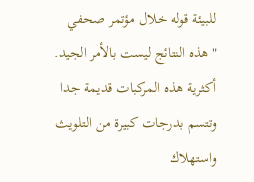للبيئة قوله خلال مؤتمر صحفي "هذه النتائج ليست بالأمر الجيد. أكثرية هذه المركبات قديمة جدا وتتسم بدرجات كبيرة من التلويث واستهلاك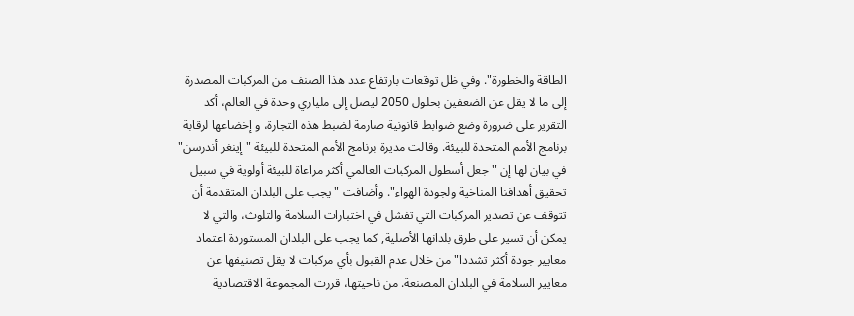الطاقة والخطورة". وفي ظل توقعات بارتفاع عدد هذا الصنف من المركبات المصدرة إلى ما لا يقل عن الضعفين بحلول 2050 ليصل إلى ملياري وحدة في العالم، أكد التقرير على ضرورة وضع ضوابط قانونية صارمة لضبط هذه التجارة، و إخضاعها لرقابة برنامج الأمم المتحدة للبيئة. وقالت مديرة برنامج الأمم المتحدة للبيئة "إينغر أندرسن" في بيان لها إن "جعل أسطول المركبات العالمي أكثر مراعاة للبيئة أولوية في سبيل تحقيق أهدافنا المناخية ولجودة الهواء". وأضافت " يجب على البلدان المتقدمة أن تتوقف عن تصدير المركبات التي تفشل في اختبارات السلامة والتلوث، والتي لا يمكن أن تسير على طرق بلدانها الأصلية, كما يجب على البلدان المستوردة اعتماد معايير جودة أكثر تشددا" من خلال عدم القبول بأي مركبات لا يقل تصنيفها عن معايير السلامة في البلدان المصنعة. من ناحيتها، قررت المجموعة الاقتصادية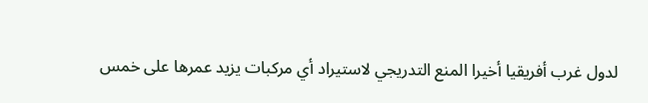لدول غرب أفريقيا أخيرا المنع التدريجي لاستيراد أي مركبات يزيد عمرها على خمس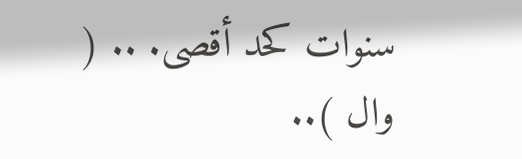سنوات كحد أقصى. .. ( وال )..